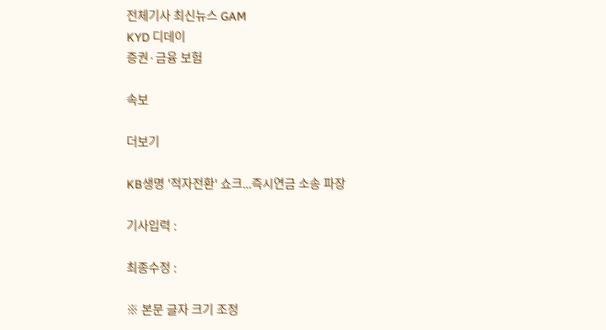전체기사 최신뉴스 GAM
KYD 디데이
증권·금융 보험

속보

더보기

KB생명 '적자전환' 쇼크...즉시연금 소송 파장

기사입력 :

최종수정 :

※ 본문 글자 크기 조정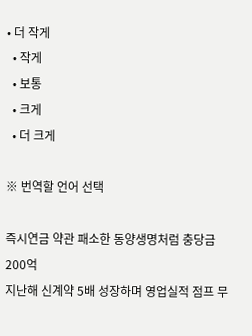• 더 작게
  • 작게
  • 보통
  • 크게
  • 더 크게

※ 번역할 언어 선택

즉시연금 약관 패소한 동양생명처럼 충당금 200억
지난해 신계약 5배 성장하며 영업실적 점프 무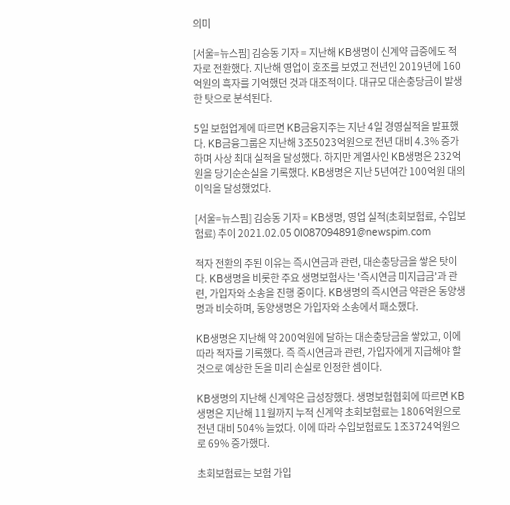의미

[서울=뉴스핌] 김승동 기자 = 지난해 KB생명이 신계약 급증에도 적자로 전환했다. 지난해 영업이 호조를 보였고 전년인 2019년에 160억원의 흑자를 기억했던 것과 대조적이다. 대규모 대손충당금이 발생한 탓으로 분석된다.

5일 보험업계에 따르면 KB금융지주는 지난 4일 경영실적을 발표했다. KB금융그룹은 지난해 3조5023억원으로 전년 대비 4.3% 증가하며 사상 최대 실적을 달성했다. 하지만 계열사인 KB생명은 232억원을 당기순손실을 기록했다. KB생명은 지난 5년여간 100억원 대의 이익을 달성했었다.

[서울=뉴스핌] 김승동 기자 = KB생명, 영업 실적(초회보험료, 수입보험료) 추이 2021.02.05 0I087094891@newspim.com

적자 전환의 주된 이유는 즉시연금과 관련, 대손충당금을 쌓은 탓이다. KB생명을 비롯한 주요 생명보험사는 '즉시연금 미지급금'과 관련, 가입자와 소송을 진행 중이다. KB생명의 즉시연금 약관은 동양생명과 비슷하며, 동양생명은 가입자와 소송에서 패소했다.

KB생명은 지난해 약 200억원에 달하는 대손충당금을 쌓았고, 이에 따라 적자를 기록했다. 즉 즉시연금과 관련, 가입자에게 지급해야 할 것으로 예상한 돈을 미리 손실로 인정한 셈이다.

KB생명의 지난해 신계약은 급성장했다. 생명보험협회에 따르면 KB생명은 지난해 11월까지 누적 신계약 초회보험료는 1806억원으로 전년 대비 504% 늘었다. 이에 따라 수입보험료도 1조3724억원으로 69% 증가했다.

초회보험료는 보험 가입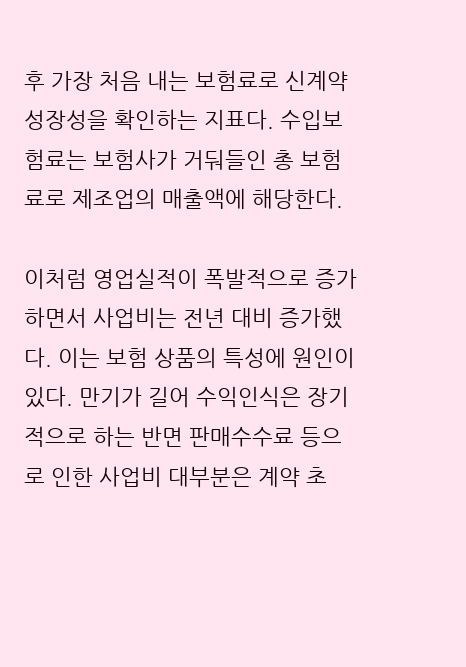후 가장 처음 내는 보험료로 신계약 성장성을 확인하는 지표다. 수입보험료는 보험사가 거둬들인 총 보험료로 제조업의 매출액에 해당한다.

이처럼 영업실적이 폭발적으로 증가하면서 사업비는 전년 대비 증가했다. 이는 보험 상품의 특성에 원인이 있다. 만기가 길어 수익인식은 장기적으로 하는 반면 판매수수료 등으로 인한 사업비 대부분은 계약 초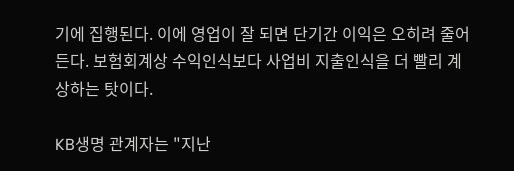기에 집행된다. 이에 영업이 잘 되면 단기간 이익은 오히려 줄어든다. 보험회계상 수익인식보다 사업비 지출인식을 더 빨리 계상하는 탓이다.

KB생명 관계자는 "지난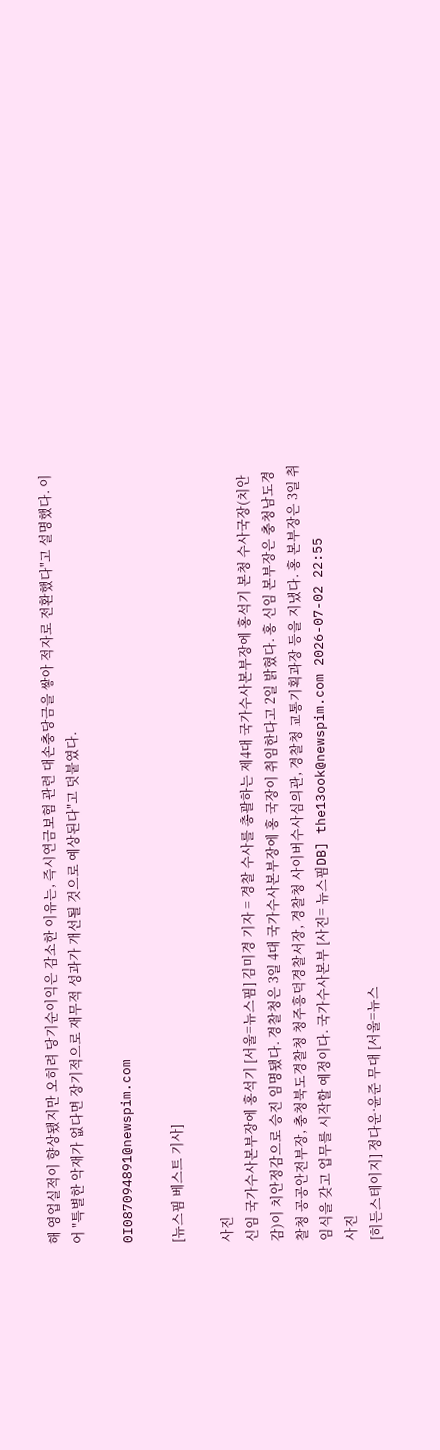해 영업실적이 향상됐지만 오히려 당기순이익은 감소한 이유는, 즉시연금보험 관련 대손충당금을 쌓아 적자로 전환했다"고 설명했다. 이어 "특별한 악재가 없다면 장기적으로 재무적 성과가 개선될 것으로 예상된다"고 덧붙였다.

0I087094891@newspim.com

[뉴스핌 베스트 기사]

사진
신임 국가수사본부장에 홍석기 [서울=뉴스핌] 김미경 기자 = 경찰 수사를 총괄하는 제4대 국가수사본부장에 홍석기 본청 수사국장(치안감)이 치안정감으로 승진 임명됐다. 경찰청은 3일 4대 국가수사본부장에 홍 국장이 취임한다고 2일 밝혔다. 홍 신임 본부장은 충청남도경찰청 공공안전부장, 충청북도경찰청 청주흥덕경찰서장, 경찰청 사이버수사심의관, 경찰청 교통기획과장 등을 지냈다. 홍 본부장은 3일 취임식을 갖고 업무를 시작할 예정이다. 국가수사본부 [사진= 뉴스핌DB] the13ook@newspim.com 2026-07-02 22:55
사진
[히든스테이지] 정다운·윤준 무대 [서울=뉴스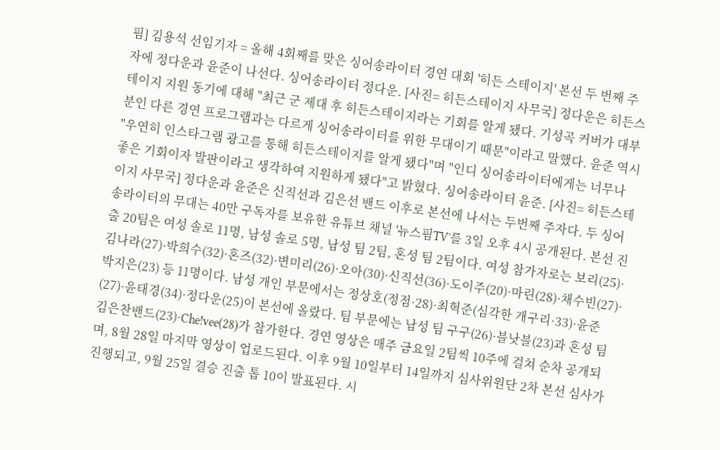핌] 김용석 선임기자 = 올해 4회째를 맞은 싱어송라이터 경연 대회 '히든 스테이지' 본선 두 번째 주자에 정다운과 윤준이 나선다. 싱어송라이터 정다운. [사진= 히든스테이지 사무국] 정다운은 히든스테이지 지원 동기에 대해 "최근 군 제대 후 히든스테이지라는 기회를 알게 됐다. 기성곡 커버가 대부분인 다른 경연 프로그램과는 다르게 싱어송라이터를 위한 무대이기 때문"이라고 말했다. 윤준 역시 "우연히 인스타그램 광고를 통해 히든스테이지를 알게 됐다"며 "인디 싱어송라이터에게는 너무나 좋은 기회이자 발판이라고 생각하여 지원하게 됐다"고 밝혔다. 싱어송라이터 윤준. [사진= 히든스테이지 사무국] 정다운과 윤준은 신직선과 김은선 밴드 이후로 본선에 나서는 두번째 주자다. 두 싱어송라이터의 무대는 40만 구독자를 보유한 유튜브 채널 '뉴스핌TV'를 3일 오후 4시 공개된다. 본선 진출 20팀은 여성 솔로 11명, 남성 솔로 5명, 남성 팀 2팀, 혼성 팀 2팀이다. 여성 참가자로는 보리(25)·김나라(27)·박희수(32)·혼즈(32)·변미리(26)·오아(30)·신직선(36)·도이주(20)·마린(28)·채수빈(27)·박지은(23) 등 11명이다. 남성 개인 부문에서는 정상호(정점·28)·최혁준(심각한 개구리·33)·윤준(27)·윤태경(34)·정다운(25)이 본선에 올랐다. 팀 부문에는 남성 팀 구구(26)·블낫블(23)과 혼성 팀 김은찬밴드(23)·Che!vee(28)가 참가한다. 경연 영상은 매주 금요일 2팀씩 10주에 걸쳐 순차 공개되며, 8월 28일 마지막 영상이 업로드된다. 이후 9월 10일부터 14일까지 심사위원단 2차 본선 심사가 진행되고, 9월 25일 결승 진출 톱 10이 발표된다. 시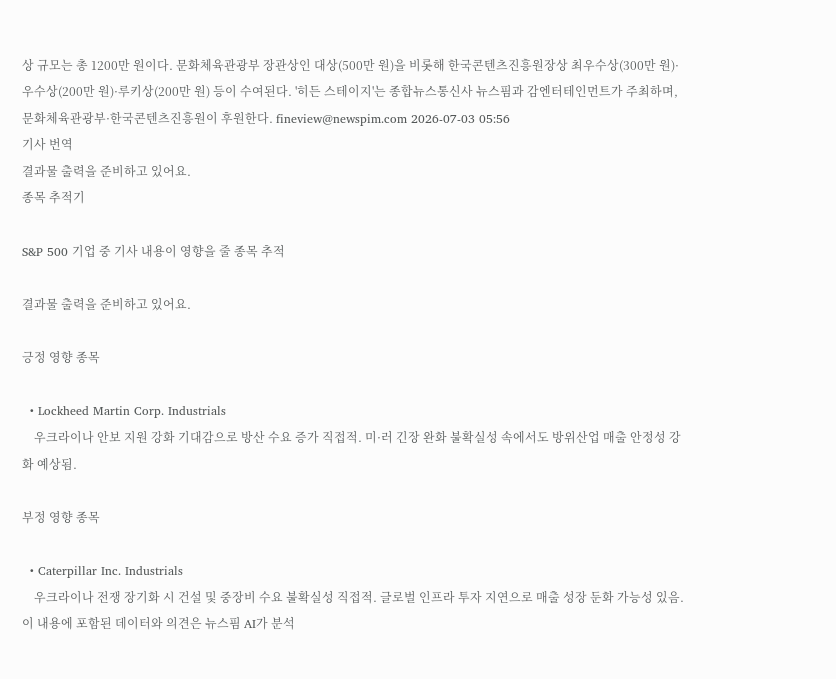상 규모는 총 1200만 원이다. 문화체육관광부 장관상인 대상(500만 원)을 비롯해 한국콘텐츠진흥원장상 최우수상(300만 원)·우수상(200만 원)·루키상(200만 원) 등이 수여된다. '히든 스테이지'는 종합뉴스통신사 뉴스핌과 감엔터테인먼트가 주최하며, 문화체육관광부·한국콘텐츠진흥원이 후원한다. fineview@newspim.com 2026-07-03 05:56
기사 번역
결과물 출력을 준비하고 있어요.
종목 추적기

S&P 500 기업 중 기사 내용이 영향을 줄 종목 추적

결과물 출력을 준비하고 있어요.

긍정 영향 종목

  • Lockheed Martin Corp. Industrials
    우크라이나 안보 지원 강화 기대감으로 방산 수요 증가 직접적. 미·러 긴장 완화 불확실성 속에서도 방위산업 매출 안정성 강화 예상됨.

부정 영향 종목

  • Caterpillar Inc. Industrials
    우크라이나 전쟁 장기화 시 건설 및 중장비 수요 불확실성 직접적. 글로벌 인프라 투자 지연으로 매출 성장 둔화 가능성 있음.
이 내용에 포함된 데이터와 의견은 뉴스핌 AI가 분석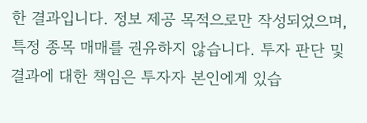한 결과입니다. 정보 제공 목적으로만 작성되었으며, 특정 종목 매매를 권유하지 않습니다. 투자 판단 및 결과에 대한 책임은 투자자 본인에게 있습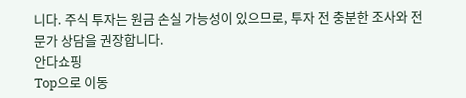니다. 주식 투자는 원금 손실 가능성이 있으므로, 투자 전 충분한 조사와 전문가 상담을 권장합니다.
안다쇼핑
Top으로 이동